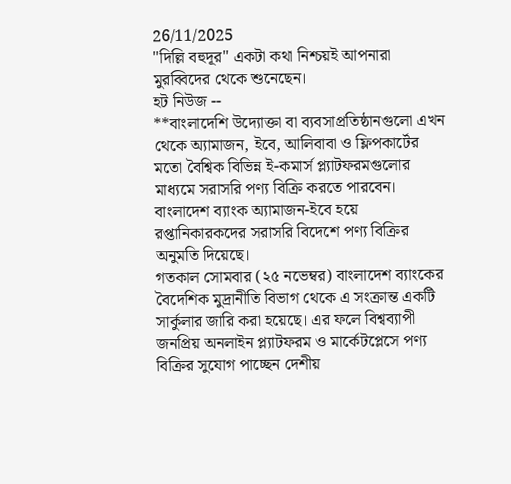26/11/2025
''দিল্লি বহুদূর" একটা কথা নিশ্চয়ই আপনারা মুরব্বিদের থেকে শুনেছেন।
হট নিউজ --
**বাংলাদেশি উদ্যোক্তা বা ব্যবসাপ্রতিষ্ঠানগুলো এখন থেকে অ্যামাজন, ইবে, আলিবাবা ও ফ্লিপকার্টের মতো বৈশ্বিক বিভিন্ন ই-কমার্স প্ল্যাটফরমগুলোর মাধ্যমে সরাসরি পণ্য বিক্রি করতে পারবেন। বাংলাদেশ ব্যাংক অ্যামাজন-ইবে হয়ে রপ্তানিকারকদের সরাসরি বিদেশে পণ্য বিক্রির অনুমতি দিয়েছে।
গতকাল সোমবার (২৫ নভেম্বর) বাংলাদেশ ব্যাংকের বৈদেশিক মুদ্রানীতি বিভাগ থেকে এ সংক্রান্ত একটি সার্কুলার জারি করা হয়েছে। এর ফলে বিশ্বব্যাপী জনপ্রিয় অনলাইন প্ল্যাটফরম ও মার্কেটপ্লেসে পণ্য বিক্রির সুযোগ পাচ্ছেন দেশীয়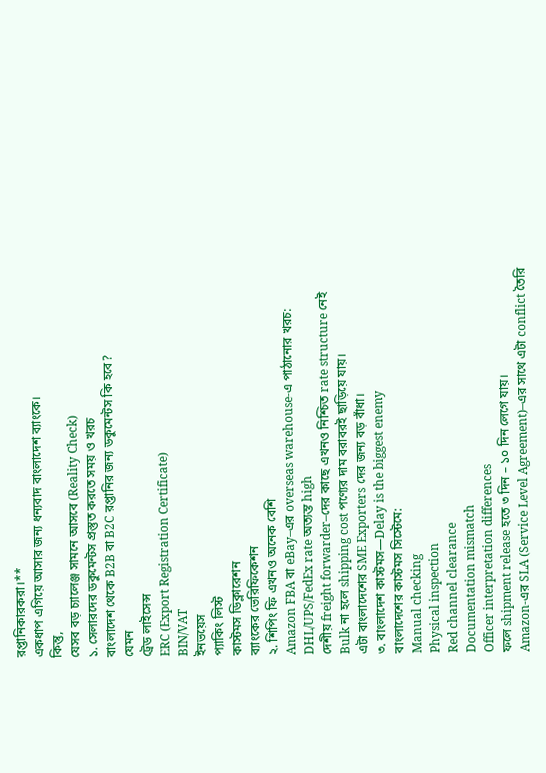রপ্তানিকারকরা।**
একধাপ এগিয়ে আসার জন্য ধন্যবাদ বাংলাদেশ ব্যাংকে।
কিন্তু,
যেসব বড় চ্যালেঞ্জ সামনে আসবে (Reality Check)
১. সেলারদের ডকুমেন্টস প্রস্তুত করতে সময় ও খরচ
বাংলাদেশ থেকে B2B বা B2C রপ্তানির জন্য ডকুমেন্টস কি হবে?
যেমন
ট্রেড লাইসেন্স
ERC (Export Registration Certificate)
BIN/VAT
ইনভয়েস
প্যাকিং লিস্ট
কাস্টমস ডিক্লারেশন
ব্যাংকের ভেরিফিকেশন
২. শিপিং ফি এখনও অনেক বেশি
Amazon FBA বা eBay–এর overseas warehouse-এ পাঠানোর খরচ:
DHL/UPS/FedEx rate অত্যন্ত high
দেশীয় freight forwarder–দের কাছে এখনও নিশ্চিত rate structure নেই
Bulk না হলে shipping cost পণ্যের দাম বরাবরই ছাড়িয়ে যায়।
এটা বাংলাদেশের SME Exporters দের জন্য বড় বাঁধা।
৩. বাংলাদেশ কাস্টমস—Delay is the biggest enemy
বাংলাদেশের কাস্টমস সিস্টেমে:
Manual checking
Physical inspection
Red channel clearance
Documentation mismatch
Officer interpretation differences
ফলে shipment release হতে ৩ দিন – ১০ দিন লেগে যায়।
Amazon-এর SLA (Service Level Agreement)–এর সাথে এটা conflict তৈরি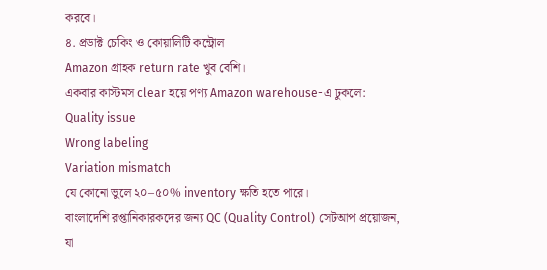করবে।
৪. প্রডাক্ট চেকিং ও কোয়ালিটি কন্ট্রোল
Amazon গ্রাহক return rate খুব বেশি।
একবার কাস্টমস clear হয়ে পণ্য Amazon warehouse-এ ঢুকলে:
Quality issue
Wrong labeling
Variation mismatch
যে কোনো ভুলে ২০–৫০% inventory ক্ষতি হতে পারে।
বাংলাদেশি রপ্তানিকারকদের জন্য QC (Quality Control) সেটআপ প্রয়োজন, যা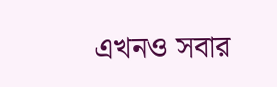এখনও সবার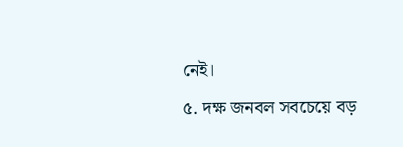নেই।
৫. দক্ষ জনবল সবচেয়ে বড়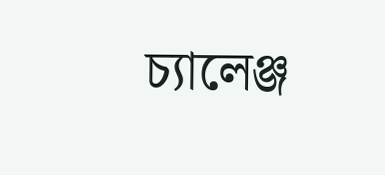চ্যালেঞ্জ